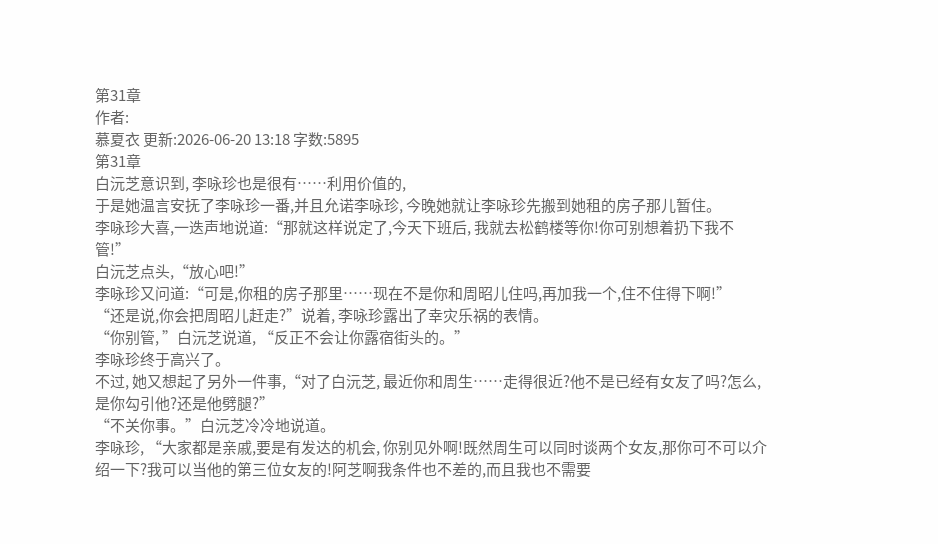第31章
作者:
慕夏衣 更新:2026-06-20 13:18 字数:5895
第31章
白沅芝意识到, 李咏珍也是很有……利用价值的,
于是她温言安抚了李咏珍一番,并且允诺李咏珍, 今晚她就让李咏珍先搬到她租的房子那儿暂住。
李咏珍大喜,一迭声地说道:“那就这样说定了,今天下班后, 我就去松鹤楼等你!你可别想着扔下我不管!”
白沅芝点头,“放心吧!”
李咏珍又问道:“可是,你租的房子那里……现在不是你和周昭儿住吗,再加我一个,住不住得下啊!”
“还是说,你会把周昭儿赶走?”说着, 李咏珍露出了幸灾乐祸的表情。
“你别管, ”白沅芝说道, “反正不会让你露宿街头的。”
李咏珍终于高兴了。
不过, 她又想起了另外一件事,“对了白沅芝, 最近你和周生……走得很近?他不是已经有女友了吗?怎么, 是你勾引他?还是他劈腿?”
“不关你事。”白沅芝冷冷地说道。
李咏珍, “大家都是亲戚,要是有发达的机会, 你别见外啊!既然周生可以同时谈两个女友,那你可不可以介绍一下?我可以当他的第三位女友的!阿芝啊我条件也不差的,而且我也不需要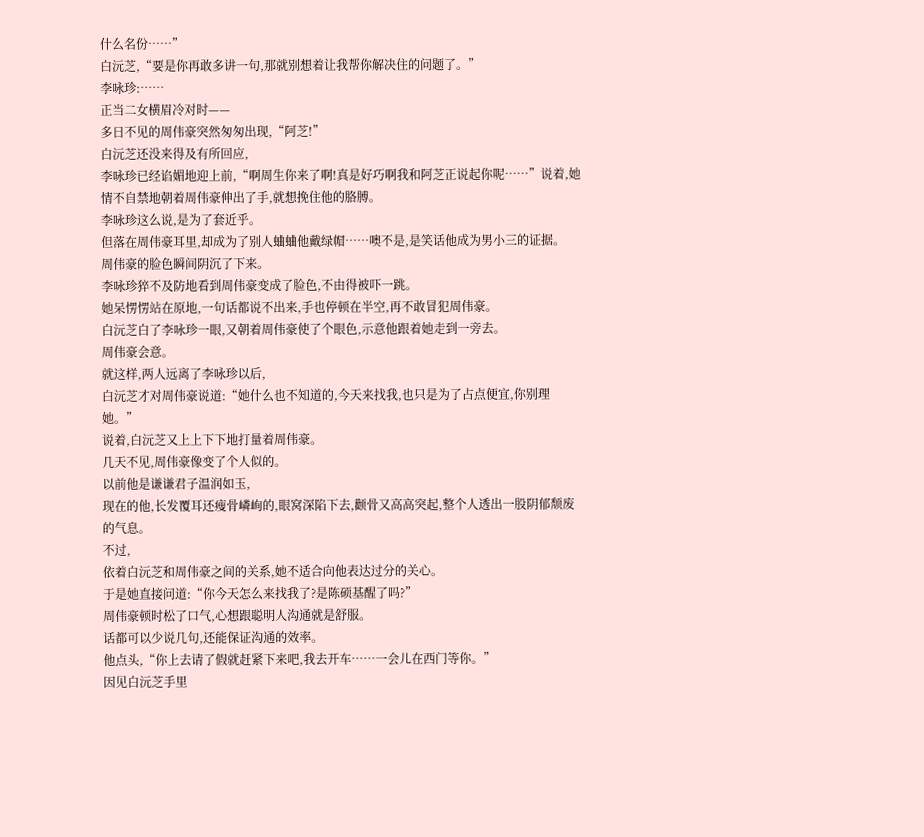什么名份……”
白沅芝,“要是你再敢多讲一句,那就别想着让我帮你解决住的问题了。”
李咏珍:……
正当二女横眉冷对时——
多日不见的周伟豪突然匆匆出现,“阿芝!”
白沅芝还没来得及有所回应,
李咏珍已经谄媚地迎上前,“啊周生你来了啊!真是好巧啊我和阿芝正说起你呢……”说着,她情不自禁地朝着周伟豪伸出了手,就想挽住他的胳膊。
李咏珍这么说,是为了套近乎。
但落在周伟豪耳里,却成为了别人蛐蛐他戴绿帽……噢不是,是笑话他成为男小三的证据。
周伟豪的脸色瞬间阴沉了下来。
李咏珍猝不及防地看到周伟豪变成了脸色,不由得被吓一跳。
她呆愣愣站在原地,一句话都说不出来,手也停顿在半空,再不敢冒犯周伟豪。
白沅芝白了李咏珍一眼,又朝着周伟豪使了个眼色,示意他跟着她走到一旁去。
周伟豪会意。
就这样,两人远离了李咏珍以后,
白沅芝才对周伟豪说道:“她什么也不知道的,今天来找我,也只是为了占点便宜,你别理她。”
说着,白沅芝又上上下下地打量着周伟豪。
几天不见,周伟豪像变了个人似的。
以前他是谦谦君子温润如玉,
现在的他,长发覆耳还瘦骨嶙峋的,眼窝深陷下去,颧骨又高高突起,整个人透出一股阴郁颓废的气息。
不过,
依着白沅芝和周伟豪之间的关系,她不适合向他表达过分的关心。
于是她直接问道:“你今天怎么来找我了?是陈硕基醒了吗?”
周伟豪顿时松了口气,心想跟聪明人沟通就是舒服。
话都可以少说几句,还能保证沟通的效率。
他点头,“你上去请了假就赶紧下来吧,我去开车……一会儿在西门等你。”
因见白沅芝手里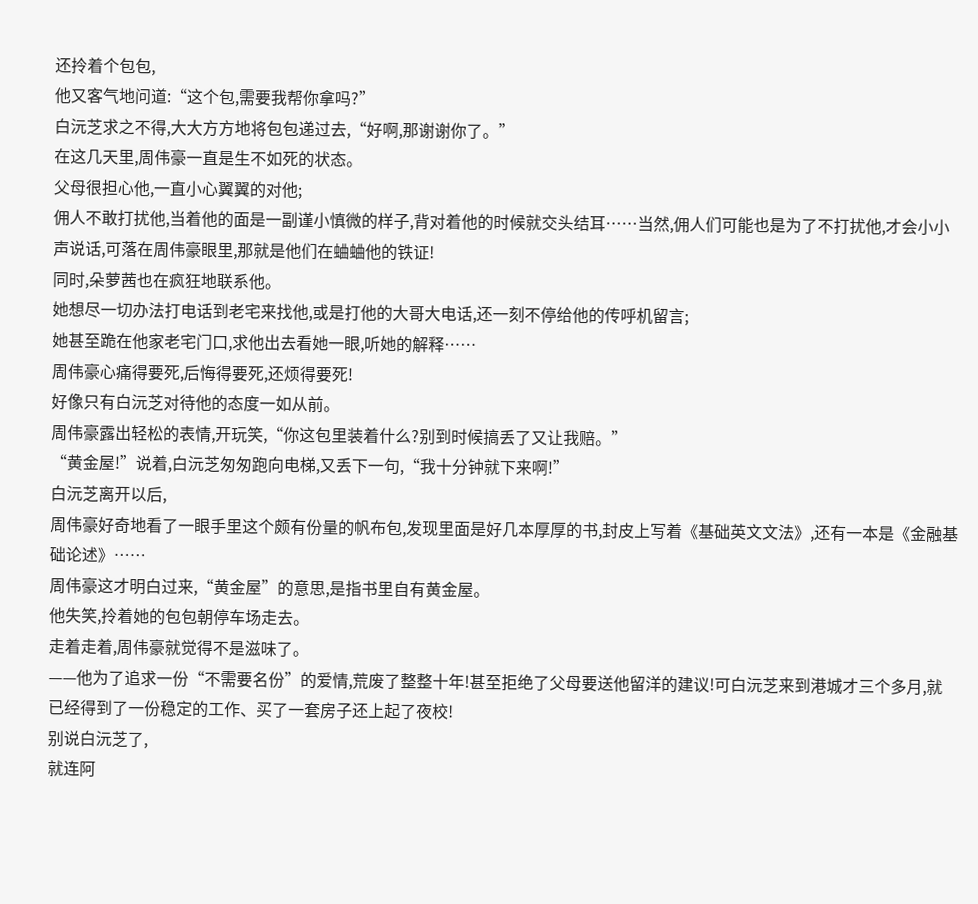还拎着个包包,
他又客气地问道:“这个包,需要我帮你拿吗?”
白沅芝求之不得,大大方方地将包包递过去,“好啊,那谢谢你了。”
在这几天里,周伟豪一直是生不如死的状态。
父母很担心他,一直小心翼翼的对他;
佣人不敢打扰他,当着他的面是一副谨小慎微的样子,背对着他的时候就交头结耳……当然,佣人们可能也是为了不打扰他,才会小小声说话,可落在周伟豪眼里,那就是他们在蛐蛐他的铁证!
同时,朵萝茜也在疯狂地联系他。
她想尽一切办法打电话到老宅来找他,或是打他的大哥大电话,还一刻不停给他的传呼机留言;
她甚至跪在他家老宅门口,求他出去看她一眼,听她的解释……
周伟豪心痛得要死,后悔得要死,还烦得要死!
好像只有白沅芝对待他的态度一如从前。
周伟豪露出轻松的表情,开玩笑,“你这包里装着什么?别到时候搞丢了又让我赔。”
“黄金屋!”说着,白沅芝匆匆跑向电梯,又丢下一句,“我十分钟就下来啊!”
白沅芝离开以后,
周伟豪好奇地看了一眼手里这个颇有份量的帆布包,发现里面是好几本厚厚的书,封皮上写着《基础英文文法》,还有一本是《金融基础论述》……
周伟豪这才明白过来,“黄金屋”的意思,是指书里自有黄金屋。
他失笑,拎着她的包包朝停车场走去。
走着走着,周伟豪就觉得不是滋味了。
——他为了追求一份“不需要名份”的爱情,荒废了整整十年!甚至拒绝了父母要送他留洋的建议!可白沅芝来到港城才三个多月,就已经得到了一份稳定的工作、买了一套房子还上起了夜校!
别说白沅芝了,
就连阿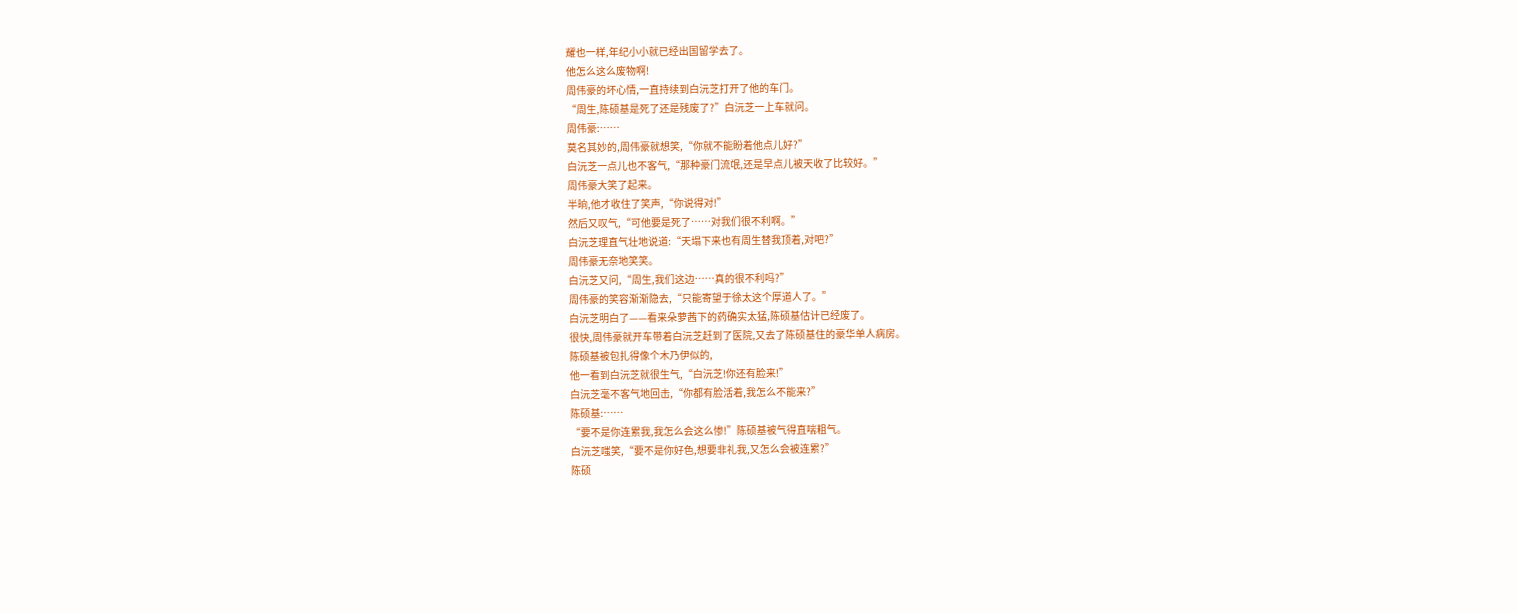耀也一样,年纪小小就已经出国留学去了。
他怎么这么废物啊!
周伟豪的坏心情,一直持续到白沅芝打开了他的车门。
“周生,陈硕基是死了还是残废了?”白沅芝一上车就问。
周伟豪:……
莫名其妙的,周伟豪就想笑,“你就不能盼着他点儿好?”
白沅芝一点儿也不客气,“那种豪门流氓,还是早点儿被天收了比较好。”
周伟豪大笑了起来。
半晌,他才收住了笑声,“你说得对!”
然后又叹气,“可他要是死了……对我们很不利啊。”
白沅芝理直气壮地说道:“天塌下来也有周生替我顶着,对吧?”
周伟豪无奈地笑笑。
白沅芝又问,“周生,我们这边……真的很不利吗?”
周伟豪的笑容渐渐隐去,“只能寄望于徐太这个厚道人了。”
白沅芝明白了——看来朵萝茜下的药确实太猛,陈硕基估计已经废了。
很快,周伟豪就开车带着白沅芝赶到了医院,又去了陈硕基住的豪华单人病房。
陈硕基被包扎得像个木乃伊似的,
他一看到白沅芝就很生气,“白沅芝!你还有脸来!”
白沅芝毫不客气地回击,“你都有脸活着,我怎么不能来?”
陈硕基:……
“要不是你连累我,我怎么会这么惨!”陈硕基被气得直喘粗气。
白沅芝嗤笑,“要不是你好色,想要非礼我,又怎么会被连累?”
陈硕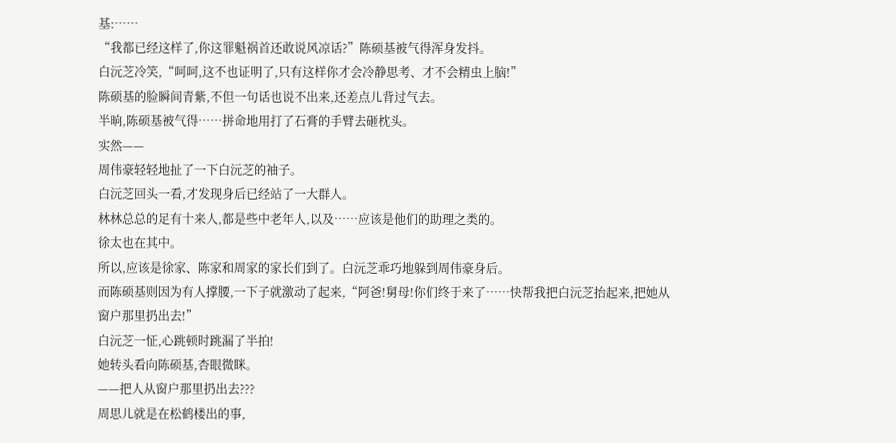基:……
“我都已经这样了,你这罪魁祸首还敢说风凉话?”陈硕基被气得浑身发抖。
白沅芝冷笑,“呵呵,这不也证明了,只有这样你才会冷静思考、才不会精虫上脑!”
陈硕基的脸瞬间青紫,不但一句话也说不出来,还差点儿背过气去。
半晌,陈硕基被气得……拼命地用打了石膏的手臂去砸枕头。
实然——
周伟豪轻轻地扯了一下白沅芝的袖子。
白沅芝回头一看,才发现身后已经站了一大群人。
林林总总的足有十来人,都是些中老年人,以及……应该是他们的助理之类的。
徐太也在其中。
所以,应该是徐家、陈家和周家的家长们到了。白沅芝乖巧地躲到周伟豪身后。
而陈硕基则因为有人撑腰,一下子就激动了起来,“阿爸!舅母!你们终于来了……快帮我把白沅芝抬起来,把她从窗户那里扔出去!”
白沅芝一怔,心跳顿时跳漏了半拍!
她转头看向陈硕基,杏眼微眯。
——把人从窗户那里扔出去???
周思儿就是在松鹤楼出的事,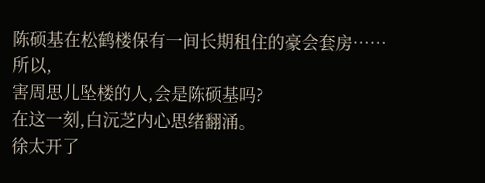陈硕基在松鹤楼保有一间长期租住的豪会套房……
所以,
害周思儿坠楼的人,会是陈硕基吗?
在这一刻,白沅芝内心思绪翻涌。
徐太开了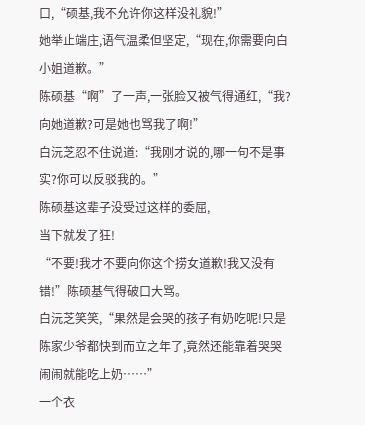口,“硕基,我不允许你这样没礼貌!”
她举止端庄,语气温柔但坚定,“现在,你需要向白小姐道歉。”
陈硕基“啊”了一声,一张脸又被气得通红,“我?向她道歉?可是她也骂我了啊!”
白沅芝忍不住说道:“我刚才说的,哪一句不是事实?你可以反驳我的。”
陈硕基这辈子没受过这样的委屈,
当下就发了狂!
“不要!我才不要向你这个捞女道歉!我又没有错!”陈硕基气得破口大骂。
白沅芝笑笑,“果然是会哭的孩子有奶吃呢!只是陈家少爷都快到而立之年了,竟然还能靠着哭哭闹闹就能吃上奶……”
一个衣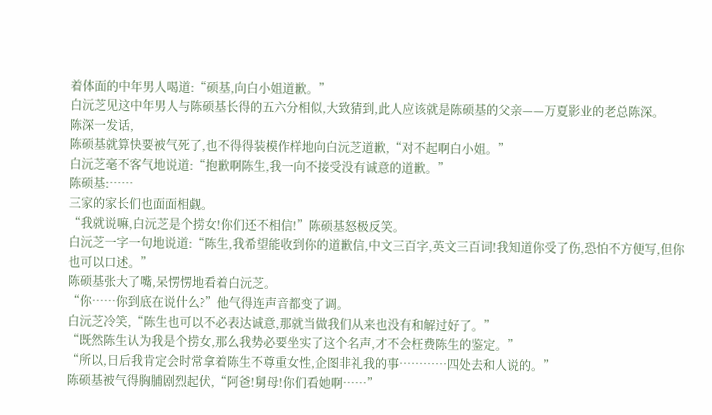着体面的中年男人喝道:“硕基,向白小姐道歉。”
白沅芝见这中年男人与陈硕基长得的五六分相似,大致猜到,此人应该就是陈硕基的父亲——万夏影业的老总陈深。
陈深一发话,
陈硕基就算快要被气死了,也不得得装模作样地向白沅芝道歉,“对不起啊白小姐。”
白沅芝毫不客气地说道:“抱歉啊陈生,我一向不接受没有诚意的道歉。”
陈硕基:……
三家的家长们也面面相觑。
“我就说嘛,白沅芝是个捞女!你们还不相信!”陈硕基怒极反笑。
白沅芝一字一句地说道:“陈生,我希望能收到你的道歉信,中文三百字,英文三百词!我知道你受了伤,恐怕不方便写,但你也可以口述。”
陈硕基张大了嘴,呆愣愣地看着白沅芝。
“你……你到底在说什么?”他气得连声音都变了调。
白沅芝冷笑,“陈生也可以不必表达诚意,那就当做我们从来也没有和解过好了。”
“既然陈生认为我是个捞女,那么我势必要坐实了这个名声,才不会枉费陈生的鉴定。”
“所以,日后我肯定会时常拿着陈生不尊重女性,企图非礼我的事…………四处去和人说的。”
陈硕基被气得胸脯剧烈起伏,“阿爸!舅母!你们看她啊……”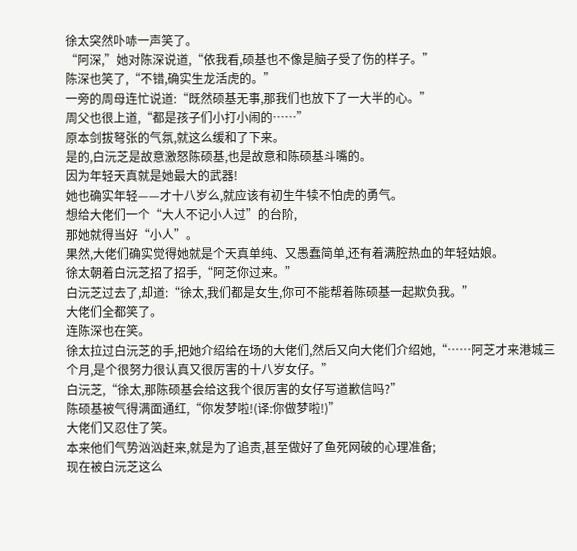徐太突然卟哧一声笑了。
“阿深,”她对陈深说道,“依我看,硕基也不像是脑子受了伤的样子。”
陈深也笑了,“不错,确实生龙活虎的。”
一旁的周母连忙说道:“既然硕基无事,那我们也放下了一大半的心。”
周父也很上道,“都是孩子们小打小闹的……”
原本剑拔弩张的气氛,就这么缓和了下来。
是的,白沅芝是故意激怒陈硕基,也是故意和陈硕基斗嘴的。
因为年轻天真就是她最大的武器!
她也确实年轻——才十八岁么,就应该有初生牛犊不怕虎的勇气。
想给大佬们一个“大人不记小人过”的台阶,
那她就得当好“小人”。
果然,大佬们确实觉得她就是个天真单纯、又愚蠢简单,还有着满腔热血的年轻姑娘。
徐太朝着白沅芝招了招手,“阿芝你过来。”
白沅芝过去了,却道:“徐太,我们都是女生,你可不能帮着陈硕基一起欺负我。”
大佬们全都笑了。
连陈深也在笑。
徐太拉过白沅芝的手,把她介绍给在场的大佬们,然后又向大佬们介绍她,“……阿芝才来港城三个月,是个很努力很认真又很厉害的十八岁女仔。”
白沅芝,“徐太,那陈硕基会给这我个很厉害的女仔写道歉信吗?”
陈硕基被气得满面通红,“你发梦啦!(译:你做梦啦!)”
大佬们又忍住了笑。
本来他们气势汹汹赶来,就是为了追责,甚至做好了鱼死网破的心理准备;
现在被白沅芝这么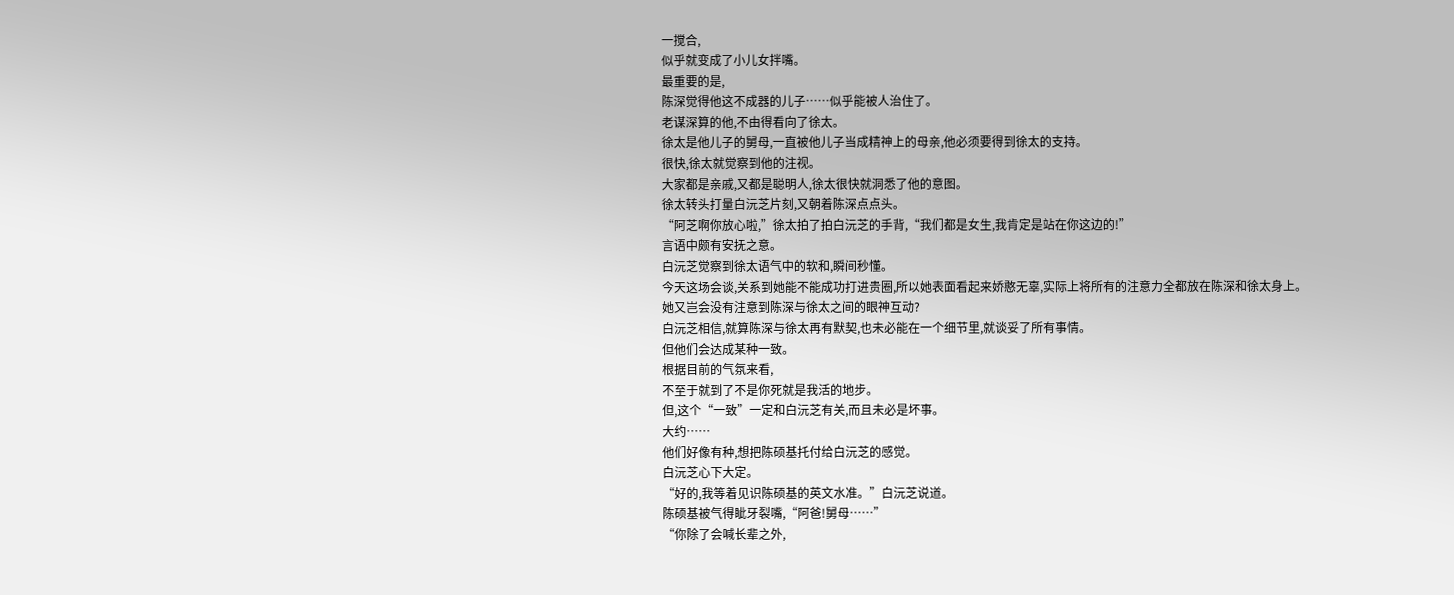一搅合,
似乎就变成了小儿女拌嘴。
最重要的是,
陈深觉得他这不成器的儿子……似乎能被人治住了。
老谋深算的他,不由得看向了徐太。
徐太是他儿子的舅母,一直被他儿子当成精神上的母亲,他必须要得到徐太的支持。
很快,徐太就觉察到他的注视。
大家都是亲戚,又都是聪明人,徐太很快就洞悉了他的意图。
徐太转头打量白沅芝片刻,又朝着陈深点点头。
“阿芝啊你放心啦,”徐太拍了拍白沅芝的手背,“我们都是女生,我肯定是站在你这边的!”
言语中颇有安抚之意。
白沅芝觉察到徐太语气中的软和,瞬间秒懂。
今天这场会谈,关系到她能不能成功打进贵圈,所以她表面看起来娇憨无辜,实际上将所有的注意力全都放在陈深和徐太身上。
她又岂会没有注意到陈深与徐太之间的眼神互动?
白沅芝相信,就算陈深与徐太再有默契,也未必能在一个细节里,就谈妥了所有事情。
但他们会达成某种一致。
根据目前的气氛来看,
不至于就到了不是你死就是我活的地步。
但,这个“一致”一定和白沅芝有关,而且未必是坏事。
大约……
他们好像有种,想把陈硕基托付给白沅芝的感觉。
白沅芝心下大定。
“好的,我等着见识陈硕基的英文水准。”白沅芝说道。
陈硕基被气得眦牙裂嘴,“阿爸!舅母……”
“你除了会喊长辈之外,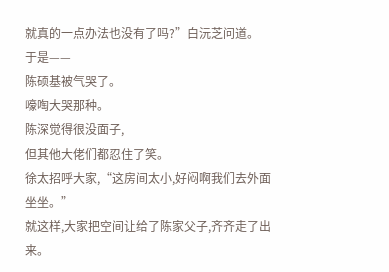就真的一点办法也没有了吗?”白沅芝问道。
于是——
陈硕基被气哭了。
嚎啕大哭那种。
陈深觉得很没面子,
但其他大佬们都忍住了笑。
徐太招呼大家,“这房间太小,好闷啊我们去外面坐坐。”
就这样,大家把空间让给了陈家父子,齐齐走了出来。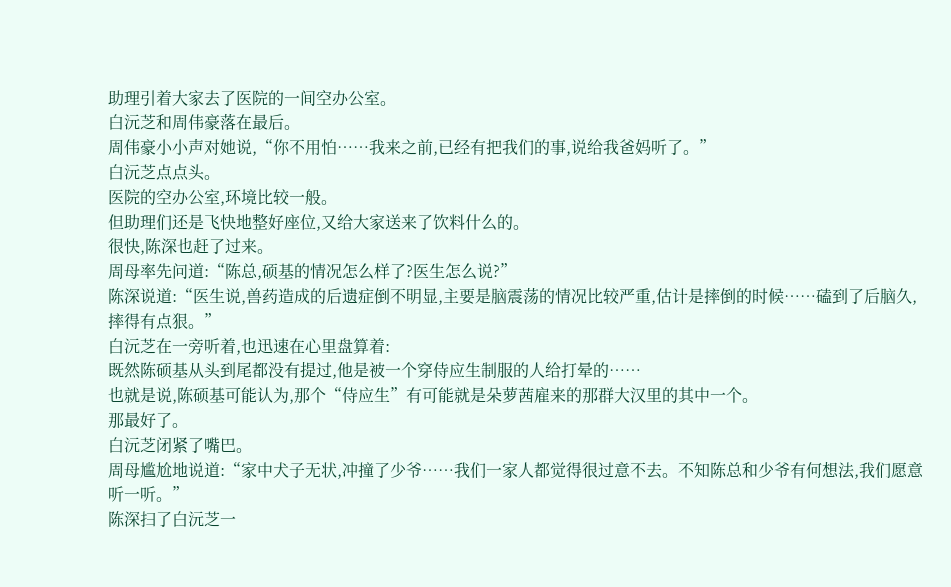助理引着大家去了医院的一间空办公室。
白沅芝和周伟豪落在最后。
周伟豪小小声对她说,“你不用怕……我来之前,已经有把我们的事,说给我爸妈听了。”
白沅芝点点头。
医院的空办公室,环境比较一般。
但助理们还是飞快地整好座位,又给大家送来了饮料什么的。
很快,陈深也赶了过来。
周母率先问道:“陈总,硕基的情况怎么样了?医生怎么说?”
陈深说道:“医生说,兽药造成的后遗症倒不明显,主要是脑震荡的情况比较严重,估计是摔倒的时候……磕到了后脑久,摔得有点狠。”
白沅芝在一旁听着,也迅速在心里盘算着:
既然陈硕基从头到尾都没有提过,他是被一个穿侍应生制服的人给打晕的……
也就是说,陈硕基可能认为,那个“侍应生”有可能就是朵萝茜雇来的那群大汉里的其中一个。
那最好了。
白沅芝闭紧了嘴巴。
周母尴尬地说道:“家中犬子无状,冲撞了少爷……我们一家人都觉得很过意不去。不知陈总和少爷有何想法,我们愿意听一听。”
陈深扫了白沅芝一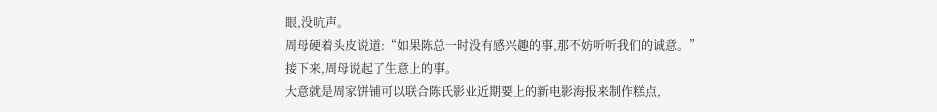眼,没吭声。
周母硬着头皮说道:“如果陈总一时没有感兴趣的事,那不妨听听我们的诚意。”
接下来,周母说起了生意上的事。
大意就是周家饼铺可以联合陈氏影业近期要上的新电影海报来制作糕点,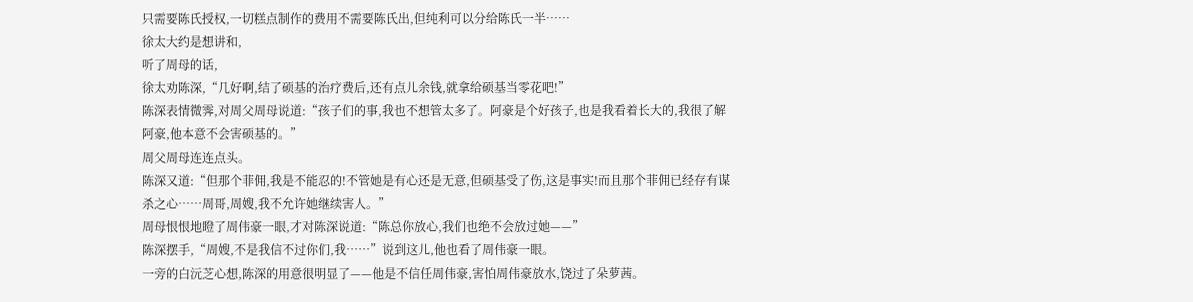只需要陈氏授权,一切糕点制作的费用不需要陈氏出,但纯利可以分给陈氏一半……
徐太大约是想讲和,
听了周母的话,
徐太劝陈深,“几好啊,结了硕基的治疗费后,还有点儿余钱,就拿给硕基当零花吧!”
陈深表情微霁,对周父周母说道:“孩子们的事,我也不想管太多了。阿豪是个好孩子,也是我看着长大的,我很了解阿豪,他本意不会害硕基的。”
周父周母连连点头。
陈深又道:“但那个菲佣,我是不能忍的!不管她是有心还是无意,但硕基受了伤,这是事实!而且那个菲佣已经存有谋杀之心……周哥,周嫂,我不允许她继续害人。”
周母恨恨地瞪了周伟豪一眼,才对陈深说道:“陈总你放心,我们也绝不会放过她——”
陈深摆手,“周嫂,不是我信不过你们,我……”说到这儿,他也看了周伟豪一眼。
一旁的白沅芝心想,陈深的用意很明显了——他是不信任周伟豪,害怕周伟豪放水,饶过了朵萝茜。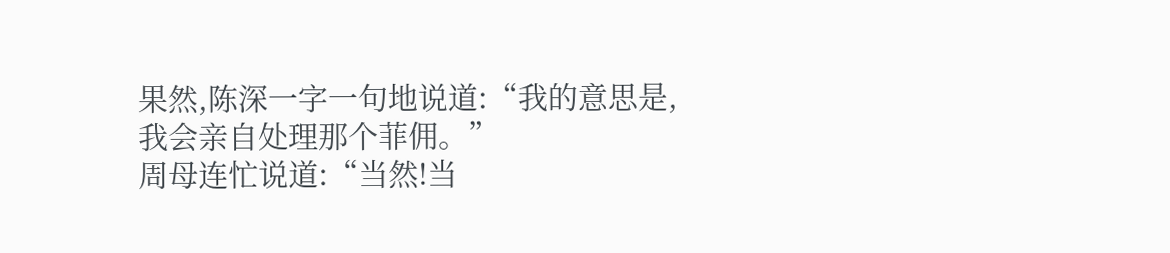果然,陈深一字一句地说道:“我的意思是,我会亲自处理那个菲佣。”
周母连忙说道:“当然!当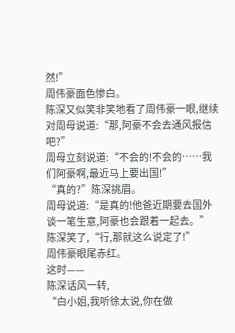然!”
周伟豪面色惨白。
陈深又似笑非笑地看了周伟豪一眼,继续对周母说道:“那,阿豪不会去通风报信吧?”
周母立刻说道:“不会的!不会的……我们阿豪啊,最近马上要出国!”
“真的?”陈深挑眉。
周母说道:“是真的!他爸近期要去国外谈一笔生意,阿豪也会跟着一起去。”
陈深笑了,“行,那就这么说定了!”
周伟豪眼尾赤红。
这时——
陈深话风一转,
“白小姐,我听徐太说,你在做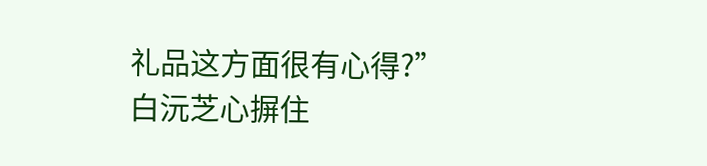礼品这方面很有心得?”
白沅芝心摒住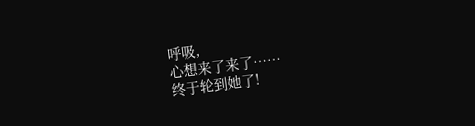呼吸,
心想来了来了……
终于轮到她了!